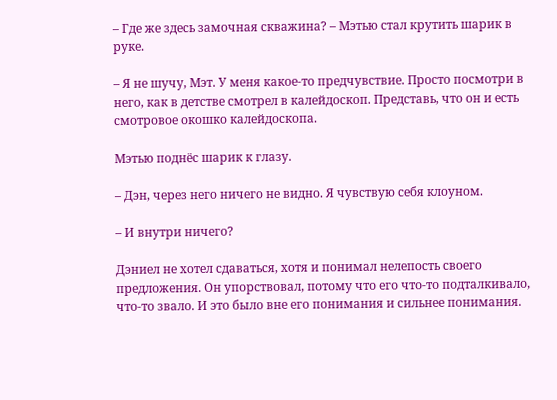– Где же здесь замочная скважина? – Мэтью стал крутить шарик в руке.

– Я не шучу, Мэт. У меня какое-то предчувствие. Просто посмотри в него, как в детстве смотрел в калейдоскоп. Представь, что он и есть смотровое окошко калейдоскопа.

Мэтью поднёс шарик к глазу.

– Дэн, через него ничего не видно. Я чувствую себя клоуном.

– И внутри ничего?

Дэниел не хотел сдаваться, хотя и понимал нелепость своего предложения. Он упорствовал, потому что его что-то подталкивало, что-то звало. И это было вне его понимания и сильнее понимания.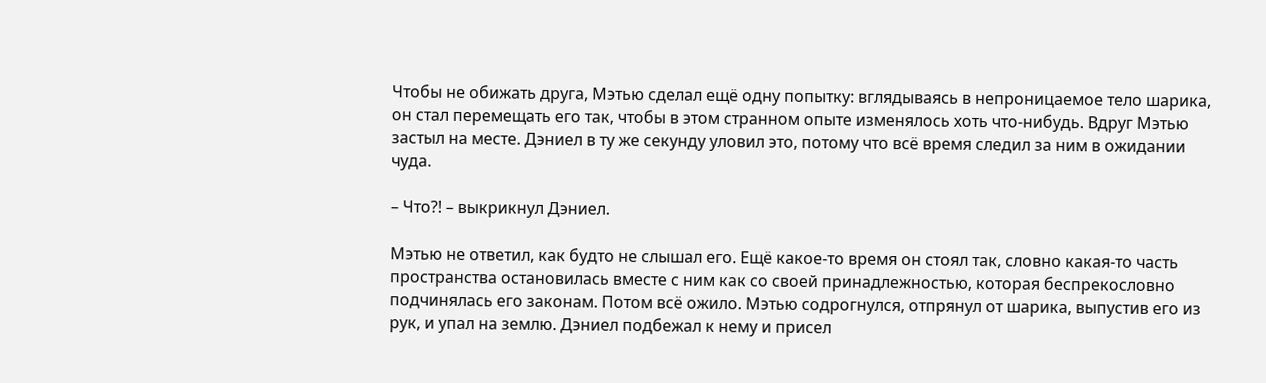Чтобы не обижать друга, Мэтью сделал ещё одну попытку: вглядываясь в непроницаемое тело шарика, он стал перемещать его так, чтобы в этом странном опыте изменялось хоть что-нибудь. Вдруг Мэтью застыл на месте. Дэниел в ту же секунду уловил это, потому что всё время следил за ним в ожидании чуда.

– Что?! – выкрикнул Дэниел.

Мэтью не ответил, как будто не слышал его. Ещё какое-то время он стоял так, словно какая-то часть пространства остановилась вместе с ним как со своей принадлежностью, которая беспрекословно подчинялась его законам. Потом всё ожило. Мэтью содрогнулся, отпрянул от шарика, выпустив его из рук, и упал на землю. Дэниел подбежал к нему и присел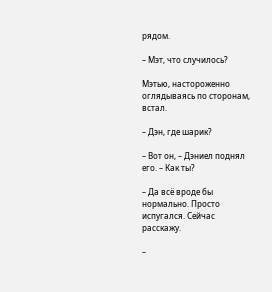рядом.

– Мэт, что случилось?

Мэтью, настороженно оглядываясь по сторонам, встал.

– Дэн, где шарик?

– Вот он, – Дэниел поднял его. – Как ты?

– Да всё вроде бы нормально. Просто испугался. Сейчас расскажу.

–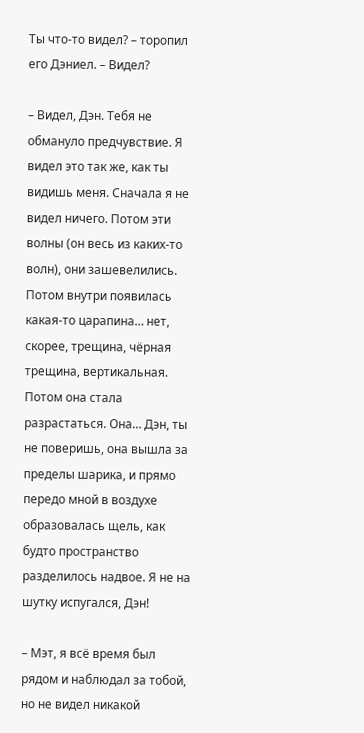Ты что-то видел? – торопил его Дэниел. – Видел?

– Видел, Дэн. Тебя не обмануло предчувствие. Я видел это так же, как ты видишь меня. Сначала я не видел ничего. Потом эти волны (он весь из каких-то волн), они зашевелились. Потом внутри появилась какая-то царапина… нет, скорее, трещина, чёрная трещина, вертикальная. Потом она стала разрастаться. Она… Дэн, ты не поверишь, она вышла за пределы шарика, и прямо передо мной в воздухе образовалась щель, как будто пространство разделилось надвое. Я не на шутку испугался, Дэн!

– Мэт, я всё время был рядом и наблюдал за тобой, но не видел никакой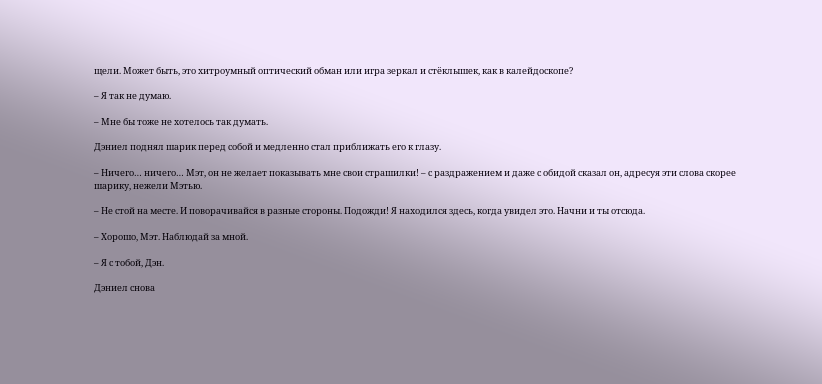щели. Может быть, это хитроумный оптический обман или игра зеркал и стёклышек, как в калейдоскопе?

– Я так не думаю.

– Мне бы тоже не хотелось так думать.

Дэниел поднял шарик перед собой и медленно стал приближать его к глазу.

– Ничего… ничего… Мэт, он не желает показывать мне свои страшилки! – с раздражением и даже с обидой сказал он, адресуя эти слова скорее шарику, нежели Мэтью.

– Не стой на месте. И поворачивайся в разные стороны. Подожди! Я находился здесь, когда увидел это. Начни и ты отсюда.

– Хорошо, Мэт. Наблюдай за мной.

– Я с тобой, Дэн.

Дэниел снова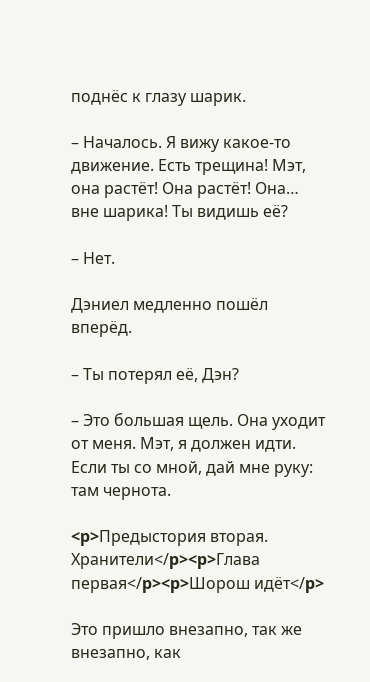поднёс к глазу шарик.

– Началось. Я вижу какое-то движение. Есть трещина! Мэт, она растёт! Она растёт! Она… вне шарика! Ты видишь её?

– Нет.

Дэниел медленно пошёл вперёд.

– Ты потерял её, Дэн?

– Это большая щель. Она уходит от меня. Мэт, я должен идти. Если ты со мной, дай мне руку: там чернота.

<p>Предыстория вторая. Хранители</p><p>Глава первая</p><p>Шорош идёт</p>

Это пришло внезапно, так же внезапно, как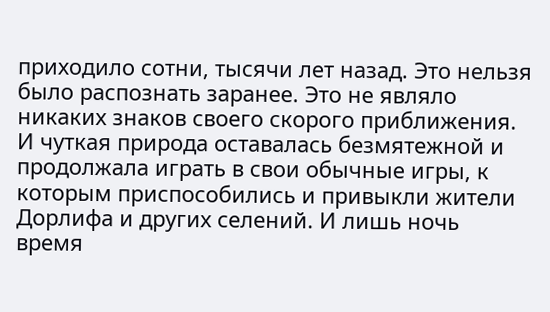приходило сотни, тысячи лет назад. Это нельзя было распознать заранее. Это не являло никаких знаков своего скорого приближения. И чуткая природа оставалась безмятежной и продолжала играть в свои обычные игры, к которым приспособились и привыкли жители Дорлифа и других селений. И лишь ночь время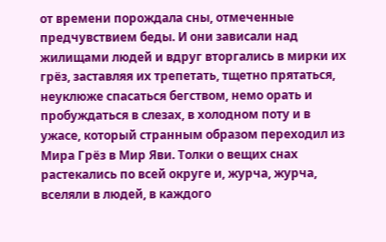от времени порождала сны, отмеченные предчувствием беды. И они зависали над жилищами людей и вдруг вторгались в мирки их грёз, заставляя их трепетать, тщетно прятаться, неуклюже спасаться бегством, немо орать и пробуждаться в слезах, в холодном поту и в ужасе, который странным образом переходил из Мира Грёз в Мир Яви. Толки о вещих снах растекались по всей округе и, журча, журча, вселяли в людей, в каждого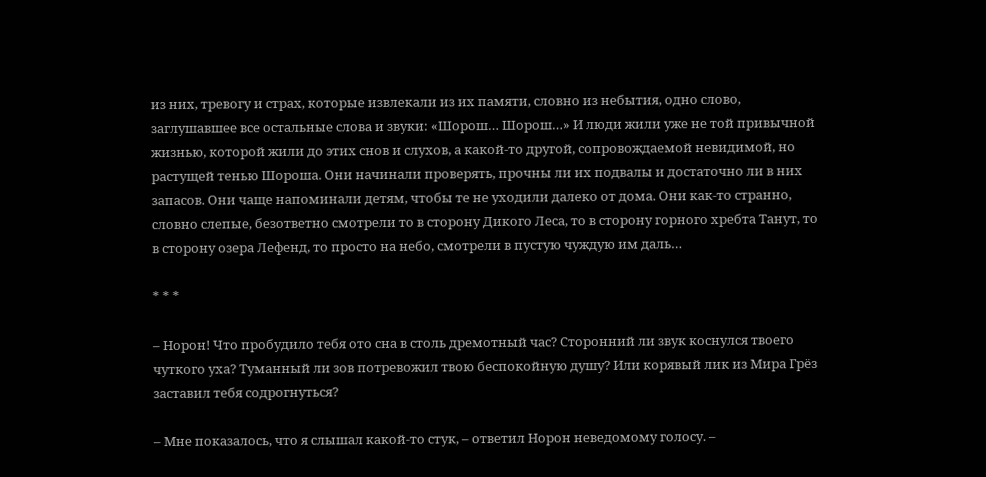из них, тревогу и страх, которые извлекали из их памяти, словно из небытия, одно слово, заглушавшее все остальные слова и звуки: «Шорош… Шорош…» И люди жили уже не той привычной жизнью, которой жили до этих снов и слухов, а какой-то другой, сопровождаемой невидимой, но растущей тенью Шороша. Они начинали проверять, прочны ли их подвалы и достаточно ли в них запасов. Они чаще напоминали детям, чтобы те не уходили далеко от дома. Они как-то странно, словно слепые, безответно смотрели то в сторону Дикого Леса, то в сторону горного хребта Танут, то в сторону озера Лефенд, то просто на небо, смотрели в пустую чуждую им даль…

* * *

– Норон! Что пробудило тебя ото сна в столь дремотный час? Сторонний ли звук коснулся твоего чуткого уха? Туманный ли зов потревожил твою беспокойную душу? Или корявый лик из Мира Грёз заставил тебя содрогнуться?

– Мне показалось, что я слышал какой-то стук, – ответил Норон неведомому голосу. –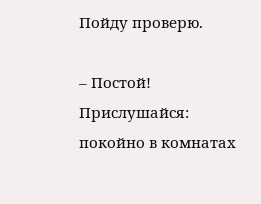Пойду проверю.

– Постой! Прислушайся: покойно в комнатах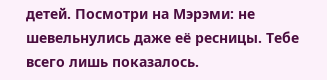детей. Посмотри на Мэрэми: не шевельнулись даже её ресницы. Тебе всего лишь показалось.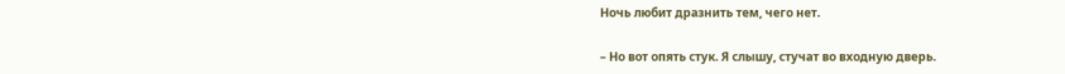Ночь любит дразнить тем, чего нет.

– Но вот опять стук. Я слышу, стучат во входную дверь.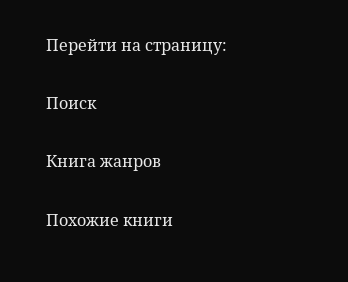Перейти на страницу:

Поиск

Книга жанров

Похожие книги